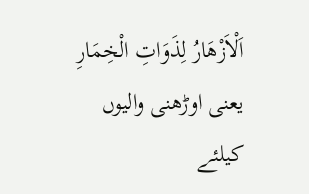اَلْاَزْھَارُ لِذَوَاتِ الْخِمَارِ یعنی اوڑھنی والیوں کیلئے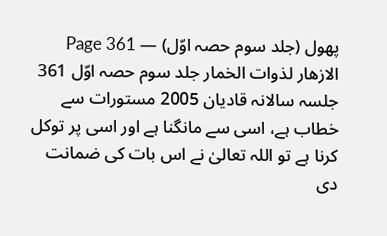پھول (جلد سوم حصہ اوّل) — Page 361
الازهار لذوات الخمار جلد سوم حصہ اوّل 361 جلسہ سالانہ قادیان 2005 مستورات سے خطاب ہے، اسی سے مانگنا ہے اور اسی پر توکل کرنا ہے تو اللہ تعالیٰ نے اس بات کی ضمانت دی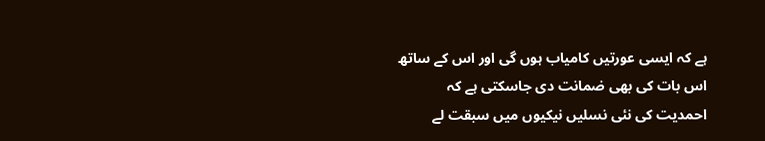ہے کہ ایسی عورتیں کامیاب ہوں گی اور اس کے ساتھ اس بات کی بھی ضمانت دی جاسکتی ہے کہ احمدیت کی نئی نسلیں نیکیوں میں سبقت لے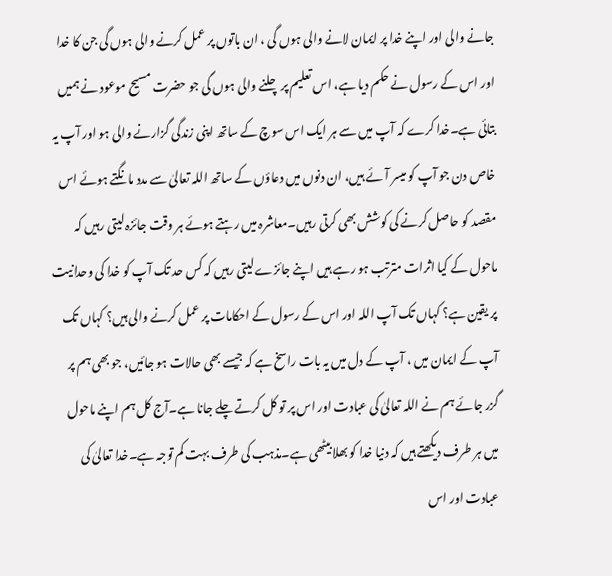جانے والی اور اپنے خدا پر ایمان لانے والی ہوں گی ، ان باتوں پر عمل کرنے والی ہوں گی جن کا خدا اور اس کے رسول نے حکم دیا ہے، اس تعلیم پر چلنے والی ہوں گی جو حضرت مسیح موعود نے ہمیں بتائی ہے۔خدا کرے کہ آپ میں سے ہر ایک اس سوچ کے ساتھ اپنی زندگی گزارنے والی ہو اور آپ یہ خاص دن جو آپ کو میسر آئے ہیں، ان دنوں میں دعاؤں کے ساتھ اللہ تعالیٰ سے مدد مانگتے ہوئے اس مقصد کو حاصل کرنے کی کوشش بھی کرتی رہیں۔معاشرہ میں رہتے ہوئے ہر وقت جائزہ لیتی رہیں کہ ماحول کے کیا اثرات مترتب ہو رہے ہیں اپنے جائزے لیتی رہیں کہ کس حد تک آپ کو خدا کی وحدانیت پر یقین ہے؟ کہاں تک آپ اللہ اور اس کے رسول کے احکامات پر عمل کرنے والی ہیں؟ کہاں تک آپ کے ایمان میں ، آپ کے دل میں یہ بات راسخ ہے کہ جیسے بھی حالات ہو جائیں، جو بھی ہم پر گزر جائے ہم نے اللہ تعالیٰ کی عبادت اور اس پر تو کل کرتے چلے جانا ہے۔آج کل ہم اپنے ماحول میں ہر طرف دیکھتے ہیں کہ دنیا خدا کو بھلا بیٹھی ہے۔مذہب کی طرف بہت کم توجہ ہے۔خدا تعالیٰ کی عبادت اور اس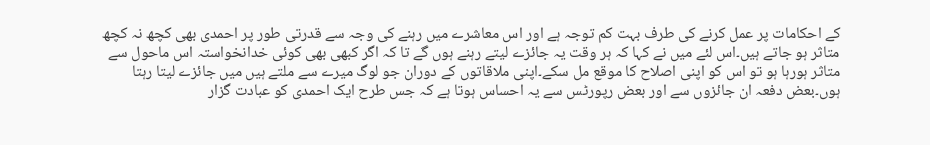کے احکامات پر عمل کرنے کی طرف بہت کم توجہ ہے اور اس معاشرے میں رہنے کی وجہ سے قدرتی طور پر احمدی بھی کچھ نہ کچھ متاثر ہو جاتے ہیں۔اس لئے میں نے کہا کہ ہر وقت یہ جائزے لیتے رہنے ہوں گے تا کہ اگر کبھی بھی کوئی خدانخواستہ اس ماحول سے متاثر ہورہا ہو تو اس کو اپنی اصلاح کا موقع مل سکے۔اپنی ملاقاتوں کے دوران جو لوگ میرے سے ملتے ہیں میں جائزے لیتا رہتا ہوں۔بعض دفعہ ان جائزوں سے اور بعض رپورٹس سے یہ احساس ہوتا ہے کہ جس طرح ایک احمدی کو عبادت گزار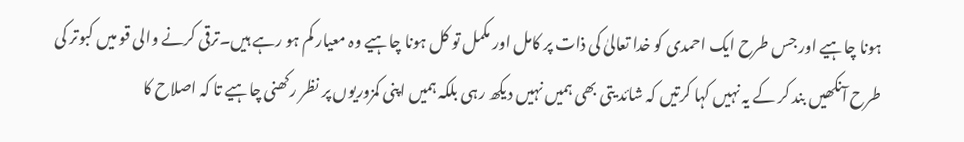ہونا چاہیے اور جس طرح ایک احمدی کو خدا تعالیٰ کی ذات پر کامل اور مکمل تو کل ہونا چاہیے وہ معیار کم ہو رہے ہیں۔ترقی کرنے والی قو میں کبوتر کی طرح آنکھیں بند کر کے یہ نہیں کہا کرتیں کہ شائد یتی بھی ہمیں نہیں دیکھ رہی بلکہ ہمیں اپنی کمزوریوں پر نظر رکھنی چاہیے تا کہ اصلاح کا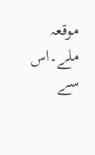موقعہ ملے۔اس سے